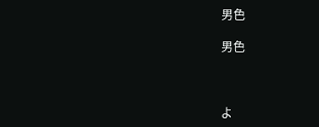男色

男色



よ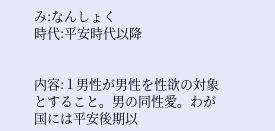み:なんしょく
時代:平安時代以降


内容: 1 男性が男性を性欲の対象とすること。男の同性愛。わが国には平安後期以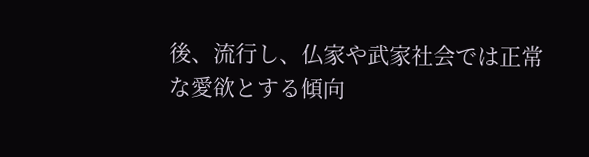後、流行し、仏家や武家社会では正常な愛欲とする傾向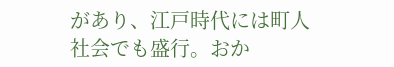があり、江戸時代には町人社会でも盛行。おか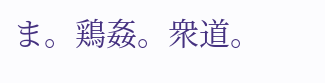ま。鶏姦。衆道。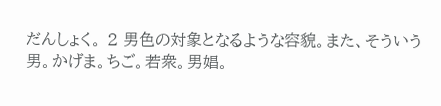だんしょく。 2 男色の対象となるような容貌。また、そういう男。かげま。ちご。若衆。男娼。